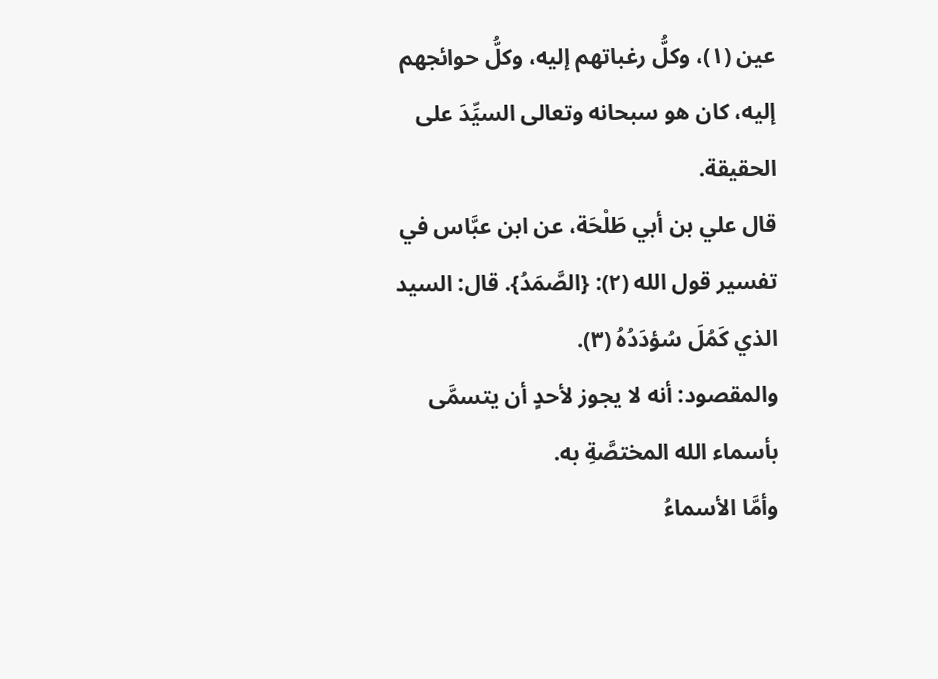عين (١)، وكلُّ رغباتهم إليه، وكلُّ حوائجهم إليه، كان هو سبحانه وتعالى السيِّدَ على الحقيقة.
قال علي بن أبي طَلْحَة، عن ابن عبَّاس في تفسير قول الله (٢): {الصَّمَدُ}. قال: السيد الذي كَمُلَ سُؤدَدُهُ (٣).
والمقصود: أنه لا يجوز لأحدٍ أن يتسمَّى بأسماء الله المختصَّةِ به.
وأمَّا الأسماءُ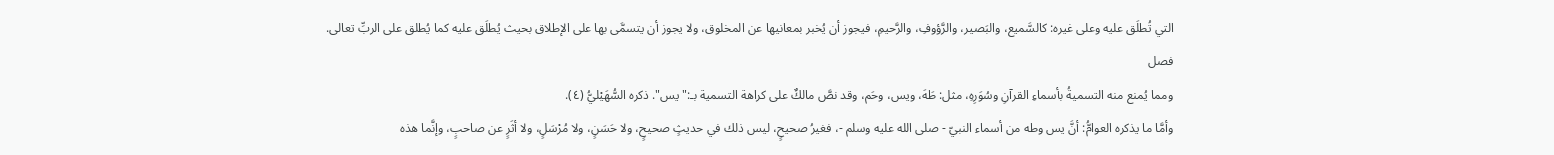التي تُطلَق عليه وعلى غيره: كالسَّميع، والبَصير، والرَّؤوفِ، والرَّحيمِ، فيجوز أن يُخبر بمعانيها عن المخلوق، ولا يجوز أن يتسمَّى بها على الإطلاق بحيث يُطلَق عليه كما يُطلق على الربِّ تعالى.
فصل
ومما يُمنع منه التسميةُ بأسماءِ القرآنِ وسُوَرِهِ، مثل: طَهَ، ويس، وحَم، وقد نصَّ مالكٌ على كراهة التسمية بـ:"يس". ذكره السُّهَيْليُّ (٤).
وأمَّا ما يذكره العوامُّ: أنَّ يس وطه من أسماء النبيّ - صلى الله عليه وسلم -، فغيرُ صحيحٍ، ليس ذلك في حديثٍ صحيحٍ، ولا حَسَنٍ، ولا مُرْسَلٍ، ولا أثَرٍ عن صاحبٍ، وإنَّما هذه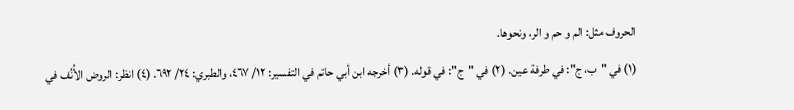الحروف مثل: الم و حم و الر، ونحوها.
(١) في "ب، ج": في طرفة عين. (٢) في "ج": في قوله. (٣) أخرجه ابن أبي حاتم في التفسير: ١٢/ ٤٦٧، والطبري: ٢٤/ ٦٩٢. (٤) انظر: الروض الأُنُف في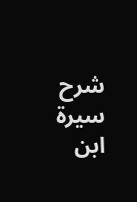شرح سيرة ابن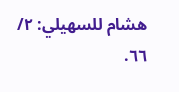هشام للسهيلي: ٢/ ٦٦.